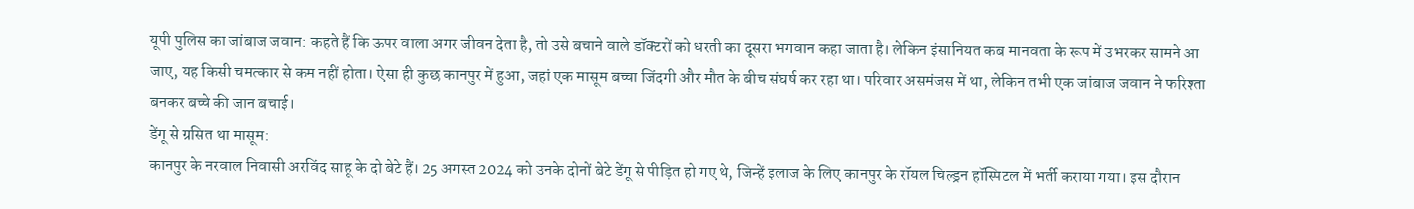यूपी पुलिस का जांबाज जवान: कहते हैं कि ऊपर वाला अगर जीवन देता है, तो उसे बचाने वाले डॉक्टरों को धरती का दूसरा भगवान कहा जाता है। लेकिन इंसानियत कब मानवता के रूप में उभरकर सामने आ जाए, यह किसी चमत्कार से कम नहीं होता। ऐसा ही कुछ कानपुर में हुआ, जहां एक मासूम बच्चा जिंदगी और मौत के बीच संघर्ष कर रहा था। परिवार असमंजस में था, लेकिन तभी एक जांबाज जवान ने फरिश्ता बनकर बच्चे की जान बचाई।
डेंगू से ग्रसित था मासूम:
कानपुर के नरवाल निवासी अरविंद साहू के दो बेटे हैं। 25 अगस्त 2024 को उनके दोनों बेटे डेंगू से पीड़ित हो गए थे, जिन्हें इलाज के लिए कानपुर के रॉयल चिल्ड्रन हॉस्पिटल में भर्ती कराया गया। इस दौरान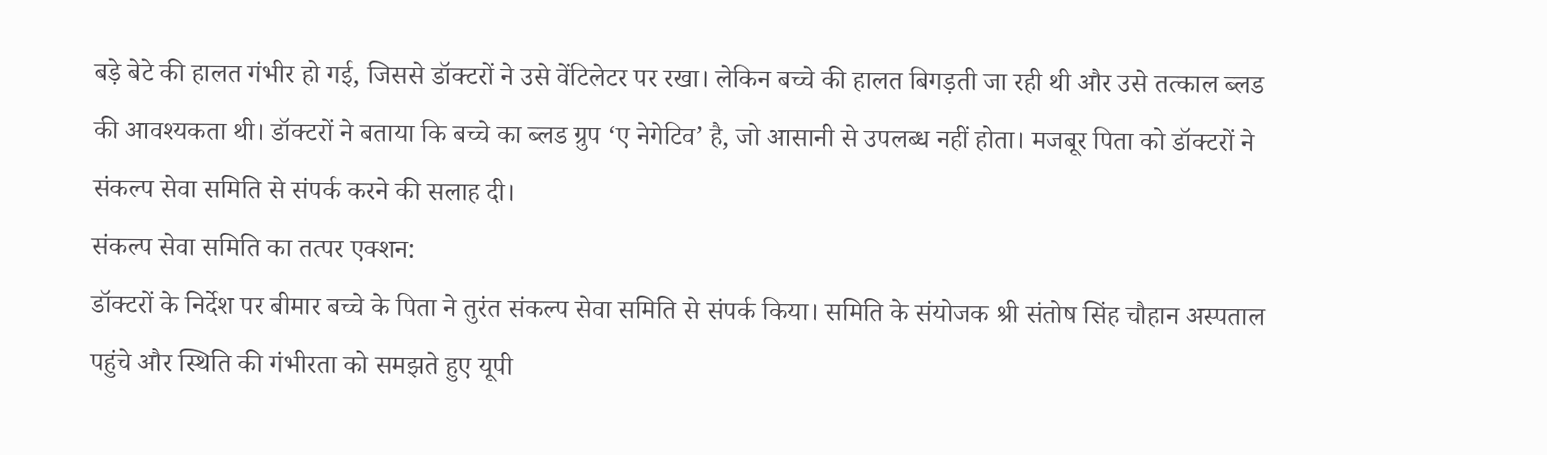बड़े बेटे की हालत गंभीर हो गई, जिससे डॉक्टरों ने उसे वेंटिलेटर पर रखा। लेकिन बच्चे की हालत बिगड़ती जा रही थी और उसे तत्काल ब्लड की आवश्यकता थी। डॉक्टरों ने बताया कि बच्चे का ब्लड ग्रुप ‘ए नेगेटिव’ है, जो आसानी से उपलब्ध नहीं होता। मजबूर पिता को डॉक्टरों ने संकल्प सेवा समिति से संपर्क करने की सलाह दी।
संकल्प सेवा समिति का तत्पर एक्शन:
डॉक्टरों के निर्देश पर बीमार बच्चे के पिता ने तुरंत संकल्प सेवा समिति से संपर्क किया। समिति के संयोजक श्री संतोष सिंह चौहान अस्पताल पहुंचे और स्थिति की गंभीरता को समझते हुए यूपी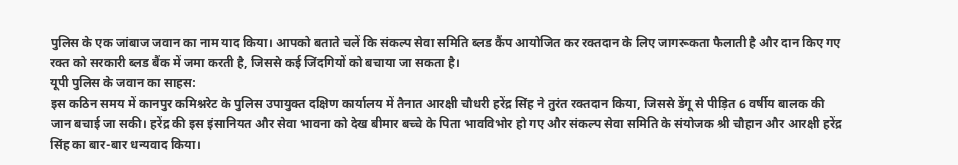पुलिस के एक जांबाज जवान का नाम याद किया। आपको बताते चलें कि संकल्प सेवा समिति ब्लड कैंप आयोजित कर रक्तदान के लिए जागरूकता फैलाती है और दान किए गए रक्त को सरकारी ब्लड बैंक में जमा करती है, जिससे कई जिंदगियों को बचाया जा सकता है।
यूपी पुलिस के जवान का साहस:
इस कठिन समय में कानपुर कमिश्नरेट के पुलिस उपायुक्त दक्षिण कार्यालय में तैनात आरक्षी चौधरी हरेंद्र सिंह ने तुरंत रक्तदान किया, जिससे डेंगू से पीड़ित 6 वर्षीय बालक की जान बचाई जा सकी। हरेंद्र की इस इंसानियत और सेवा भावना को देख बीमार बच्चे के पिता भावविभोर हो गए और संकल्प सेवा समिति के संयोजक श्री चौहान और आरक्षी हरेंद्र सिंह का बार-बार धन्यवाद किया।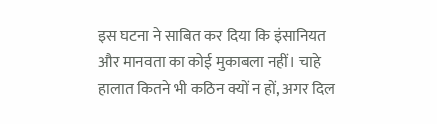इस घटना ने साबित कर दिया कि इंसानियत और मानवता का कोई मुकाबला नहीं। चाहे हालात कितने भी कठिन क्यों न हों, अगर दिल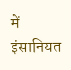में इंसानियत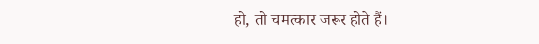हो, तो चमत्कार जरूर होते हैं।